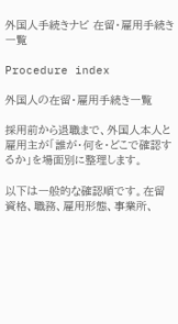外国人手続きナビ 在留・雇用手続き一覧

Procedure index

外国人の在留・雇用手続き一覧

採用前から退職まで、外国人本人と雇用主が「誰が・何を・どこで確認するか」を場面別に整理します。

以下は一般的な確認順です。在留資格、職務、雇用形態、事業所、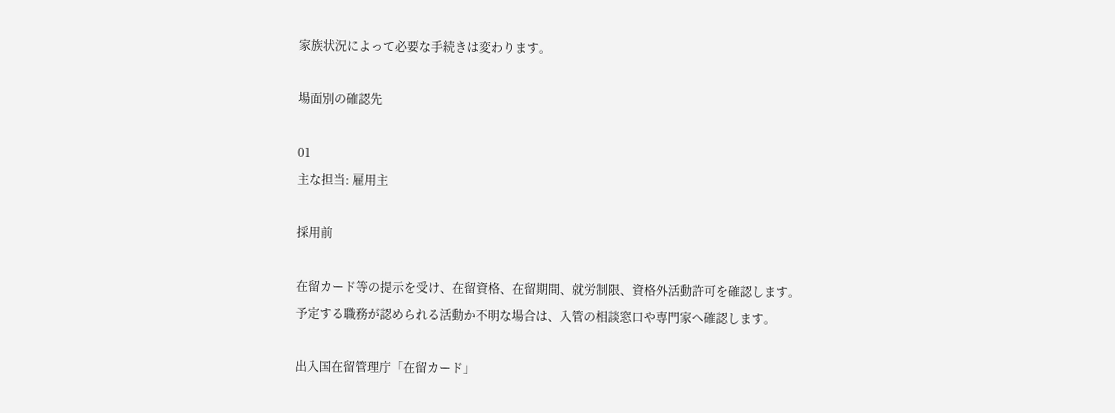家族状況によって必要な手続きは変わります。

場面別の確認先

01
主な担当: 雇用主

採用前

在留カード等の提示を受け、在留資格、在留期間、就労制限、資格外活動許可を確認します。予定する職務が認められる活動か不明な場合は、入管の相談窓口や専門家へ確認します。

出入国在留管理庁「在留カード」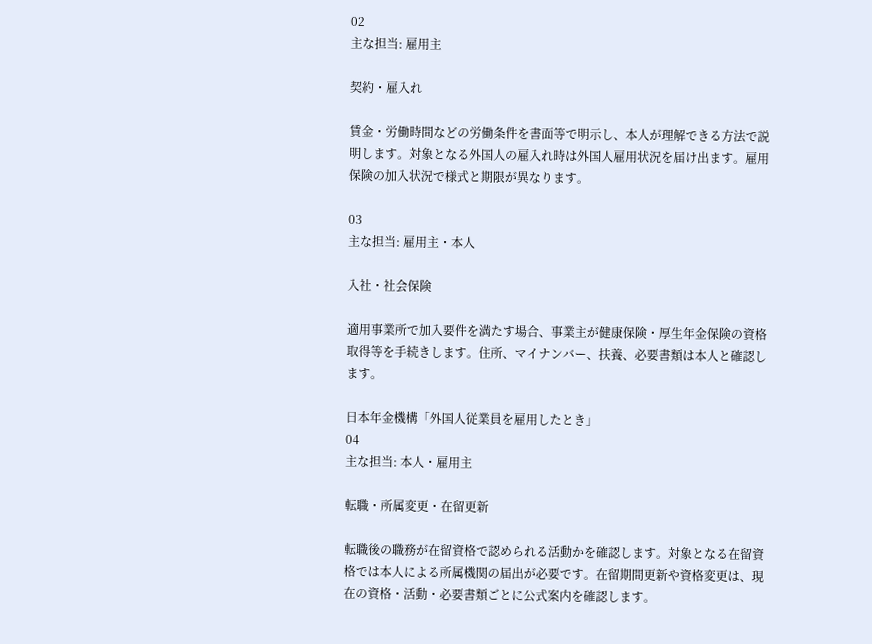02
主な担当: 雇用主

契約・雇入れ

賃金・労働時間などの労働条件を書面等で明示し、本人が理解できる方法で説明します。対象となる外国人の雇入れ時は外国人雇用状況を届け出ます。雇用保険の加入状況で様式と期限が異なります。

03
主な担当: 雇用主・本人

入社・社会保険

適用事業所で加入要件を満たす場合、事業主が健康保険・厚生年金保険の資格取得等を手続きします。住所、マイナンバー、扶養、必要書類は本人と確認します。

日本年金機構「外国人従業員を雇用したとき」
04
主な担当: 本人・雇用主

転職・所属変更・在留更新

転職後の職務が在留資格で認められる活動かを確認します。対象となる在留資格では本人による所属機関の届出が必要です。在留期間更新や資格変更は、現在の資格・活動・必要書類ごとに公式案内を確認します。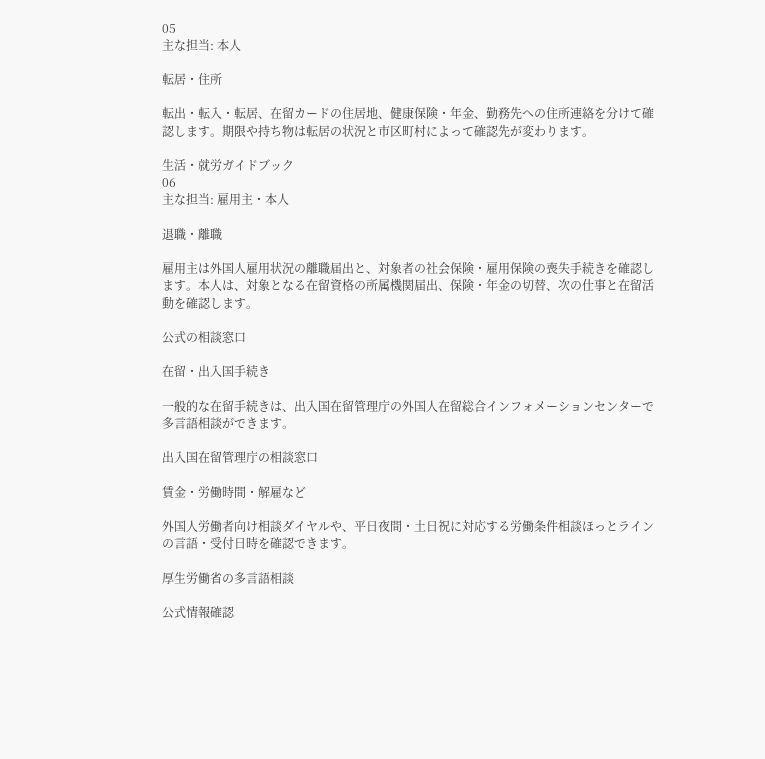05
主な担当: 本人

転居・住所

転出・転入・転居、在留カードの住居地、健康保険・年金、勤務先への住所連絡を分けて確認します。期限や持ち物は転居の状況と市区町村によって確認先が変わります。

生活・就労ガイドブック
06
主な担当: 雇用主・本人

退職・離職

雇用主は外国人雇用状況の離職届出と、対象者の社会保険・雇用保険の喪失手続きを確認します。本人は、対象となる在留資格の所属機関届出、保険・年金の切替、次の仕事と在留活動を確認します。

公式の相談窓口

在留・出入国手続き

一般的な在留手続きは、出入国在留管理庁の外国人在留総合インフォメーションセンターで多言語相談ができます。

出入国在留管理庁の相談窓口

賃金・労働時間・解雇など

外国人労働者向け相談ダイヤルや、平日夜間・土日祝に対応する労働条件相談ほっとラインの言語・受付日時を確認できます。

厚生労働省の多言語相談

公式情報確認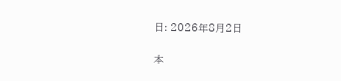日: 2026年8月2日

本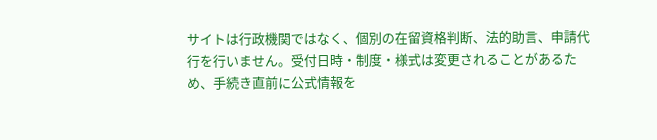サイトは行政機関ではなく、個別の在留資格判断、法的助言、申請代行を行いません。受付日時・制度・様式は変更されることがあるため、手続き直前に公式情報を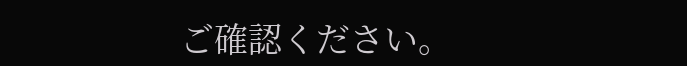ご確認ください。